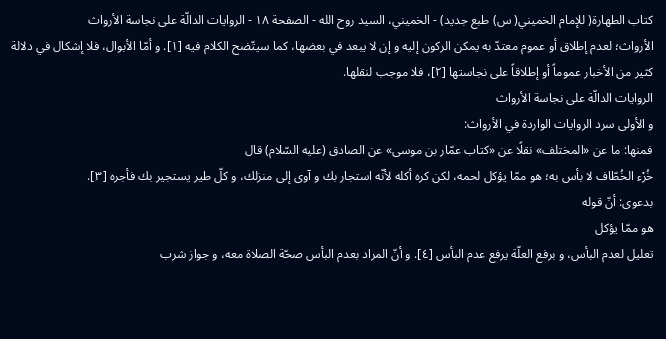كتاب الطهارة( للإمام الخميني( س) طبع جديد) - الخميني، السيد روح الله - الصفحة ١٨ - الروايات الدالّة على نجاسة الأرواث
الأرواث؛ لعدم إطلاق أو عموم معتدّ به يمكن الركون إليه و إن لا يبعد في بعضها، كما سيتّضح الكلام فيه [١]. و أمّا الأبوال، فلا إشكال في دلالة كثير من الأخبار عموماً أو إطلاقاً على نجاستها [٢]، فلا موجب لنقلها.
الروايات الدالّة على نجاسة الأرواث
و الأولى سرد الروايات الواردة في الأرواث:
فمنها: ما عن «المختلف» نقلًا عن «كتاب عمّار بن موسى» عن الصادق (عليه السّلام) قال
خُرْء الخُطّاف لا بأس به؛ هو ممّا يؤكل لحمه، لكن كره أكله لأنّه استجار بك و آوى إلى منزلك، و كلّ طير يستجير بك فأجره [٣].
بدعوى: أنّ قوله
هو ممّا يؤكل
تعليل لعدم البأس، و برفع العلّة يرفع عدم البأس [٤]. و أنّ المراد بعدم البأس صحّة الصلاة معه، و جواز شرب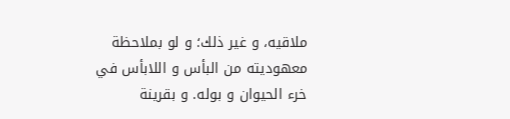ملاقيه، و غير ذلك؛ و لو بملاحظة معهوديته من البأس و اللابأس في خرء الحيوان و بوله. و بقرينة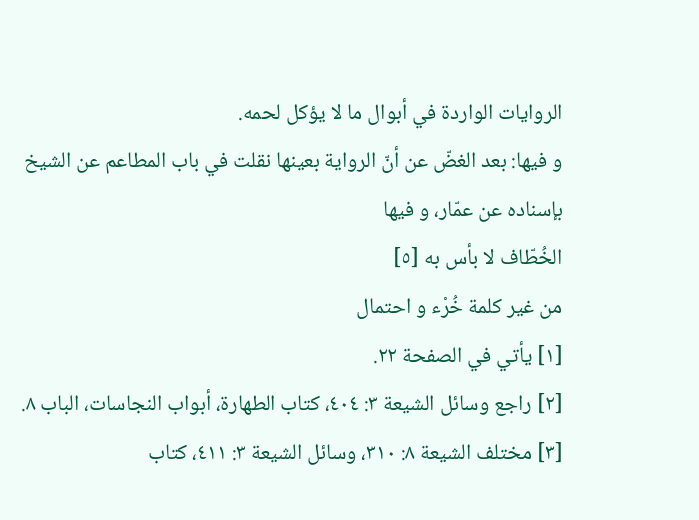الروايات الواردة في أبوال ما لا يؤكل لحمه.
و فيها: بعد الغضّ عن أنّ الرواية بعينها نقلت في باب المطاعم عن الشيخ بإسناده عن عمّار، و فيها
الخُطّاف لا بأس به [٥]
من غير كلمة خُرْء و احتمال
[١] يأتي في الصفحة ٢٢.
[٢] راجع وسائل الشيعة ٣: ٤٠٤، كتاب الطهارة، أبواب النجاسات، الباب ٨.
[٣] مختلف الشيعة ٨: ٣١٠، وسائل الشيعة ٣: ٤١١، كتاب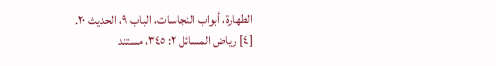الطهارة، أبواب النجاسات، الباب ٩، الحديث ٢٠.
[٤] رياض المسائل ٢: ٣٤٥، مستند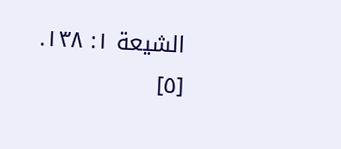الشيعة ١: ١٣٨.
[٥]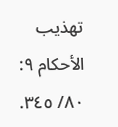تهذيب الأحكام ٩: ٨٠/ ٣٤٥.